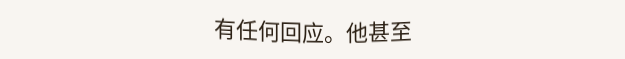有任何回应。他甚至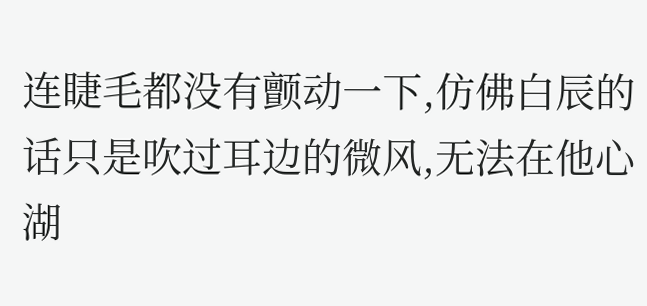连睫毛都没有颤动一下,仿佛白辰的话只是吹过耳边的微风,无法在他心湖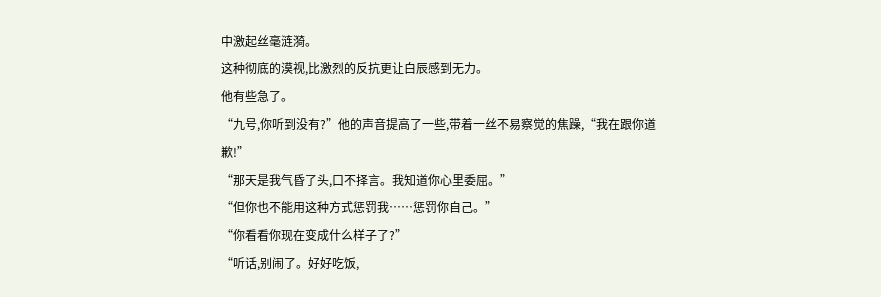中激起丝毫涟漪。
这种彻底的漠视,比激烈的反抗更让白辰感到无力。
他有些急了。
“九号,你听到没有?”他的声音提高了一些,带着一丝不易察觉的焦躁,“我在跟你道歉!”
“那天是我气昏了头,口不择言。我知道你心里委屈。”
“但你也不能用这种方式惩罚我……惩罚你自己。”
“你看看你现在变成什么样子了?”
“听话,别闹了。好好吃饭,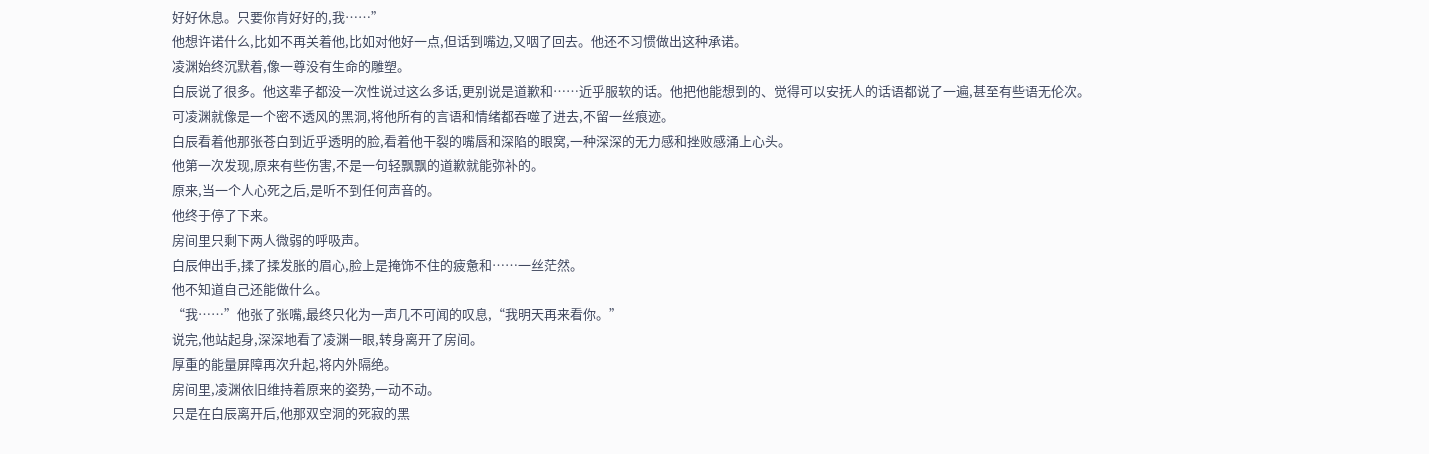好好休息。只要你肯好好的,我……”
他想许诺什么,比如不再关着他,比如对他好一点,但话到嘴边,又咽了回去。他还不习惯做出这种承诺。
凌渊始终沉默着,像一尊没有生命的雕塑。
白辰说了很多。他这辈子都没一次性说过这么多话,更别说是道歉和……近乎服软的话。他把他能想到的、觉得可以安抚人的话语都说了一遍,甚至有些语无伦次。
可凌渊就像是一个密不透风的黑洞,将他所有的言语和情绪都吞噬了进去,不留一丝痕迹。
白辰看着他那张苍白到近乎透明的脸,看着他干裂的嘴唇和深陷的眼窝,一种深深的无力感和挫败感涌上心头。
他第一次发现,原来有些伤害,不是一句轻飘飘的道歉就能弥补的。
原来,当一个人心死之后,是听不到任何声音的。
他终于停了下来。
房间里只剩下两人微弱的呼吸声。
白辰伸出手,揉了揉发胀的眉心,脸上是掩饰不住的疲惫和……一丝茫然。
他不知道自己还能做什么。
“我……”他张了张嘴,最终只化为一声几不可闻的叹息,“我明天再来看你。”
说完,他站起身,深深地看了凌渊一眼,转身离开了房间。
厚重的能量屏障再次升起,将内外隔绝。
房间里,凌渊依旧维持着原来的姿势,一动不动。
只是在白辰离开后,他那双空洞的死寂的黑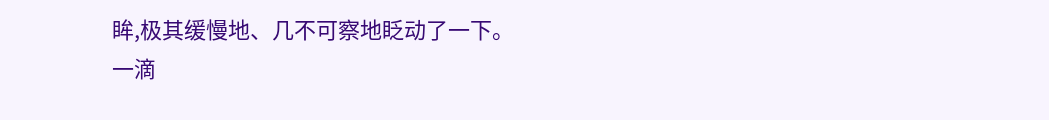眸,极其缓慢地、几不可察地眨动了一下。
一滴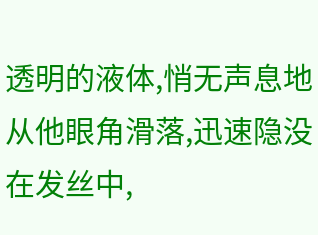透明的液体,悄无声息地从他眼角滑落,迅速隐没在发丝中,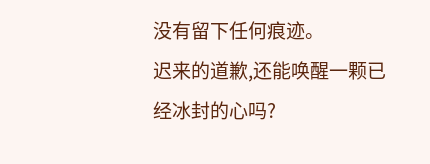没有留下任何痕迹。
迟来的道歉,还能唤醒一颗已经冰封的心吗?